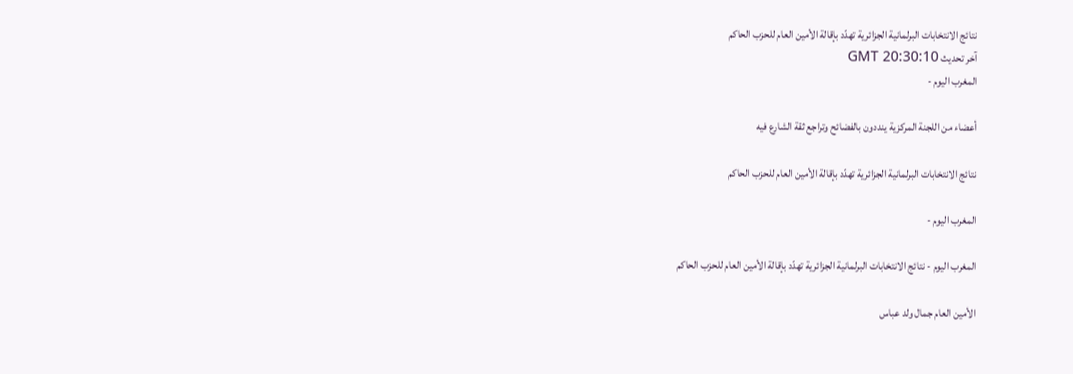نتائج الانتخابات البرلمانية الجزائرية تهدّد بإقالة الأمين العام للحزب الحاكم
آخر تحديث GMT 20:30:10
المغرب اليوم -

أعضاء من اللجنة المركزية ينددون بالفضائح وتراجع ثقة الشارع فيه

نتائج الانتخابات البرلمانية الجزائرية تهدّد بإقالة الأمين العام للحزب الحاكم

المغرب اليوم -

المغرب اليوم - نتائج الانتخابات البرلمانية الجزائرية تهدّد بإقالة الأمين العام للحزب الحاكم

الأمين العام جمال ولد عباس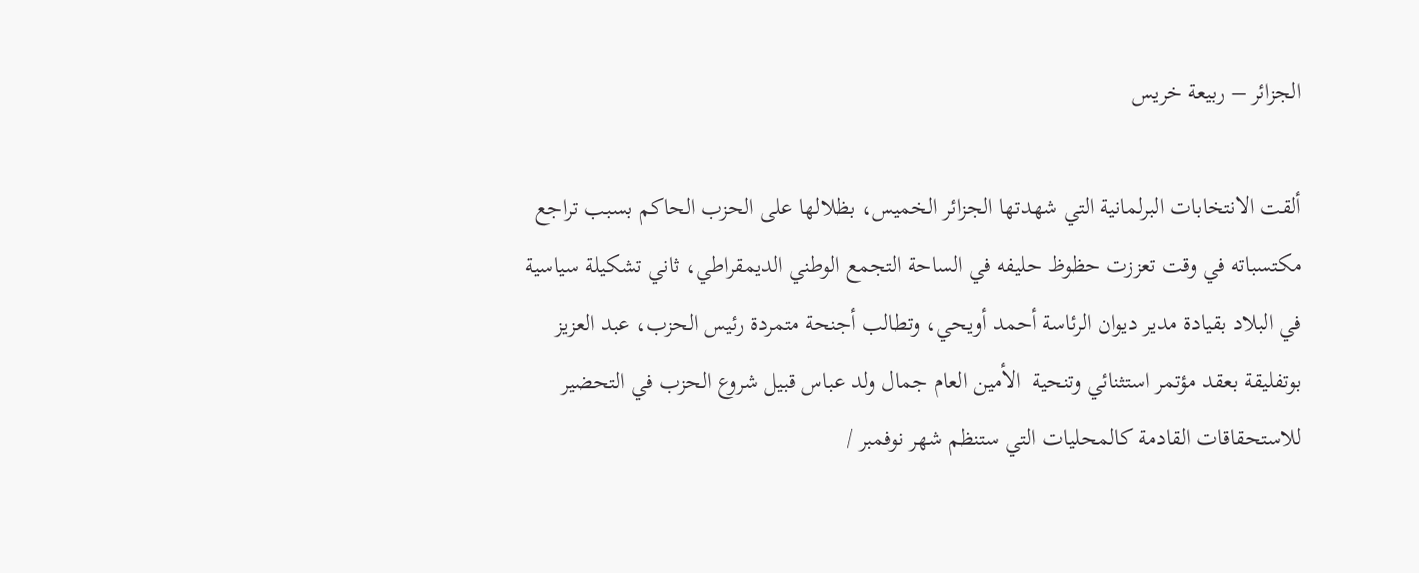الجزائر – ربيعة خريس

ألقت الانتخابات البرلمانية التي شهدتها الجزائر الخميس، بظلالها على الحزب الحاكم بسبب تراجع مكتسباته في وقت تعززت حظوظ حليفه في الساحة التجمع الوطني الديمقراطي، ثاني تشكيلة سياسية في البلاد بقيادة مدير ديوان الرئاسة أحمد أويحي، وتطالب أجنحة متمردة رئيس الحزب، عبد العزيز بوتفليقة بعقد مؤتمر استثنائي وتنحية  الأمين العام جمال ولد عباس قبيل شروع الحزب في التحضير للاستحقاقات القادمة كالمحليات التي ستنظم شهر نوفمبر /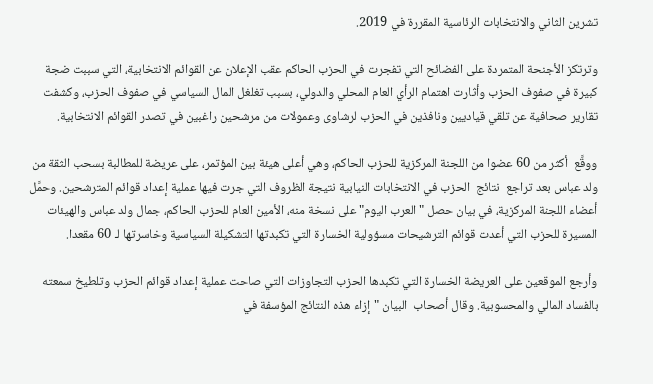تشرين الثاني والانتخابات الرئاسية المقررة في 2019.

وترتكز الأجنحة المتمردة على الفضائح التي تفجرت في الحزب الحاكم عقب الإعلان عن القوائم الانتخابية، التي سببت ضجة كبيرة في صفوف الحزب وأثارت اهتمام الرأي العام المحلي والدولي، بسبب تغلغل المال السياسي في صفوف الحزب، وكشفت تقارير صحافية عن تلقي قياديين ونافذين في الحزب لرشاوى وعمولات من مرشحين راغبين في تصدر القوائم الانتخابية.

ووقَّع  أكثر من 60 عضوا من اللجنة المركزية للحزب الحاكم، وهي أعلى هيئة بين المؤتمر، على عريضة للمطالبة بسحب الثقة من ولد عباس بعد تراجع  نتائج  الحزب في الانتخابات النيابية نتيجة الظروف التي جرت فيها عملية إعداد قوائم المترشحين. وحمَّل أعضاء اللجنة المركزية، في بيان حصل "العرب اليوم" على نسخة منه، الأمين العام للحزب الحاكم، جمال ولد عباس والهيئات المسيرة للحزب التي أعدت قوائم الترشيحات مسؤولية الخسارة التي تكبدتها التشكيلة السياسية وخاسرتها لـ 60 مقعدا.

وأرجع الموقعين على العريضة الخسارة التي تكبدها الحزب التجاوزات التي صاحت عملية إعداد قوائم الحزب وتلطيخ سمعته بالفساد المالي والمحسوبية. وقال أصحاب  البيان "إزاء هذه النتائج المؤسفة في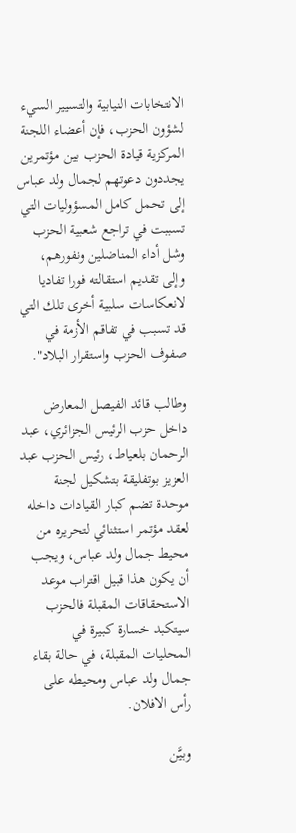الانتخابات النيابية والتسيير السيء لشؤون الحزب، فإن أعضاء اللجنة المركزية قيادة الحزب بين مؤتمرين يجددون دعوتهم لجمال ولد عباس إلى تحمل كامل المسؤوليات التي تسببت في تراجع شعبية الحزب وشل أداء المناضلين ونفورهم، وإلى تقديم استقالته فورا تفاديا لانعكاسات سلبية أخرى تلك التي قد تسبب في تفاقم الأزمة في صفوف الحزب واستقرار البلاد".

وطالب قائد الفيصل المعارض داخل حزب الرئيس الجزائري، عبد الرحمان بلعياط، رئيس الحزب عبد العزيز بوتفليقة بتشكيل لجنة موحدة تضم كبار القيادات داخله لعقد مؤتمر استثنائي لتحريره من محيط جمال ولد عباس، ويجب أن يكون هذا قبيل اقتراب موعد الاستحقاقات المقبلة فالحزب سيتكبد خسارة كبيرة في المحليات المقبلة، في حالة بقاء جمال ولد عباس ومحيطه على رأس الافلان.

وبيَّن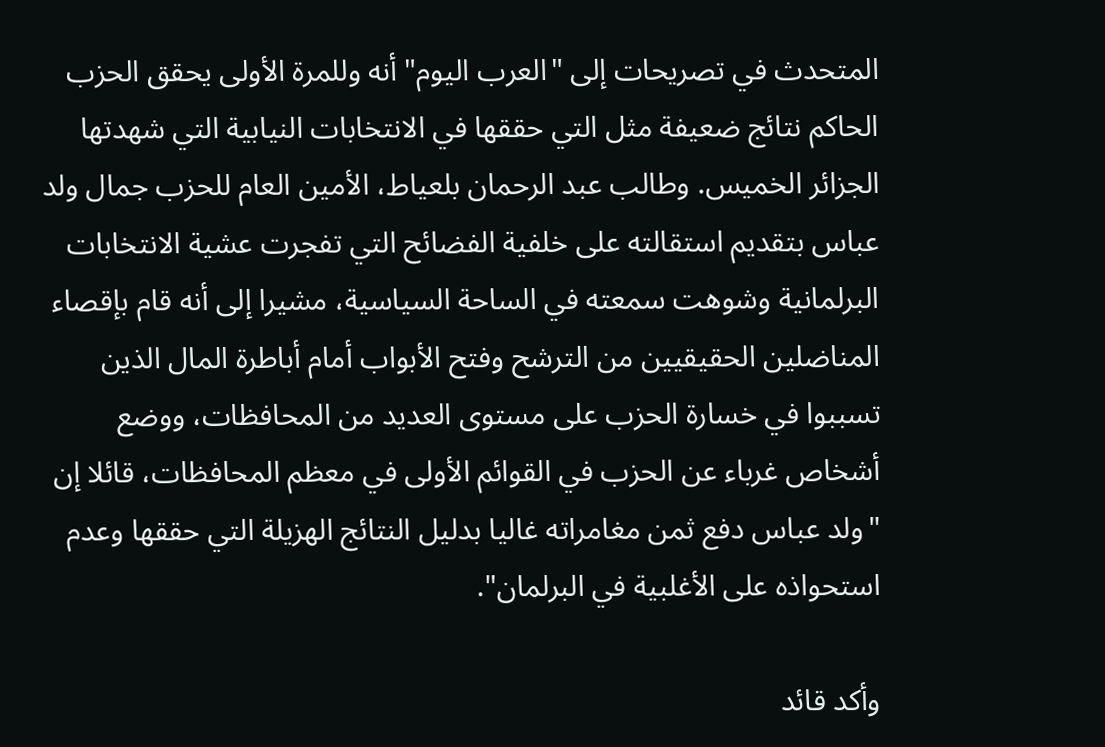المتحدث في تصريحات إلى "العرب اليوم" أنه وللمرة الأولى يحقق الحزب الحاكم نتائج ضعيفة مثل التي حققها في الانتخابات النيابية التي شهدتها الجزائر الخميس. وطالب عبد الرحمان بلعياط، الأمين العام للحزب جمال ولد عباس بتقديم استقالته على خلفية الفضائح التي تفجرت عشية الانتخابات البرلمانية وشوهت سمعته في الساحة السياسية، مشيرا إلى أنه قام بإقصاء المناضلين الحقيقيين من الترشح وفتح الأبواب أمام أباطرة المال الذين تسببوا في خسارة الحزب على مستوى العديد من المحافظات، ووضع أشخاص غرباء عن الحزب في القوائم الأولى في معظم المحافظات، قائلا إن "ولد عباس دفع ثمن مغامراته غاليا بدليل النتائج الهزيلة التي حققها وعدم استحواذه على الأغلبية في البرلمان".

وأكد قائد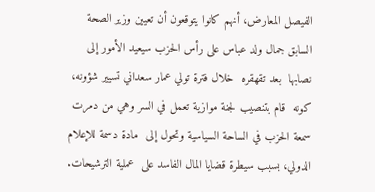الفيصل المعارض، أنهم كانوا يتوقعون أن تعيين وزير الصحة السابق جمال ولد عباس على رأس الحزب سيعيد الأمور إلى نصابها  بعد تقهقره  خلال فترة تولي عمار سعداني تسيير شؤونه، كونه  قام بتنصيب لجنة موازية تعمل في السر وهي من دمرت سمعة الحزب في الساحة السياسية وتحول إلى  مادة دسمة للإعلام الدولي، بسبب سيطرة قضايا المال الفاسد على  عملية الترشيحات.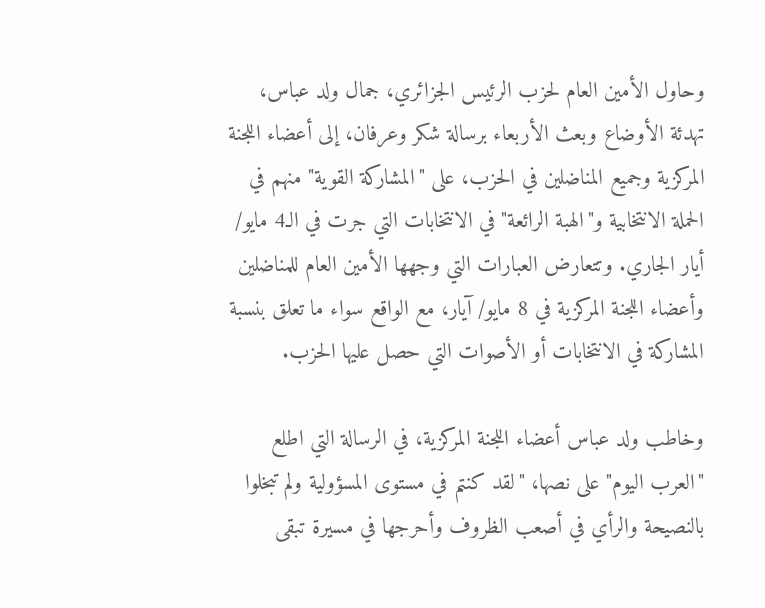وحاول الأمين العام لحزب الرئيس الجزائري، جمال ولد عباس، تهدئة الأوضاع وبعث الأربعاء برسالة شكر وعرفان، إلى أعضاء اللجنة المركزية وجميع المناضلين في الحزب، على "المشاركة القوية" منهم في الحملة الانتخابية و"الهبة الرائعة" في الانتخابات التي جرت في الـ4 مايو/ أيار الجاري. وتتعارض العبارات التي وجهها الأمين العام للمناضلين وأعضاء اللجنة المركزية في 8 مايو/ آيار، مع الواقع سواء ما تعلق بنسبة المشاركة في الانتخابات أو الأصوات التي حصل عليها الحزب.

وخاطب ولد عباس أعضاء اللجنة المركزية، في الرسالة التي اطلع "العرب اليوم" على نصها، "لقد كنتم في مستوى المسؤولية ولم تبخلوا بالنصيحة والرأي في أصعب الظروف وأحرجها في مسيرة تبقى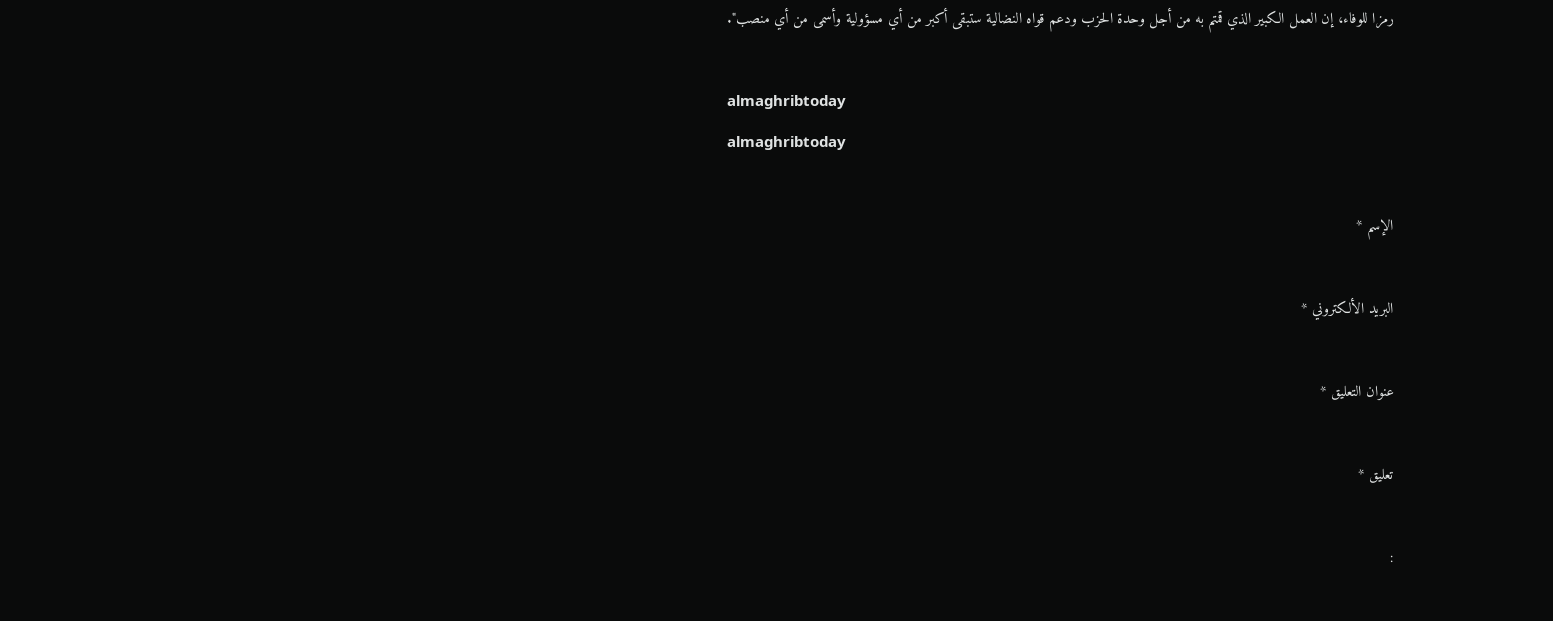رمزا للوفاء، إن العمل الكبير الذي قمتم به من أجل وحدة الحزب ودعم قواه النضالية ستبقى أكبر من أي مسؤولية وأسمى من أي منصب".

almaghribtoday
almaghribtoday

الإسم *

البريد الألكتروني *

عنوان التعليق *

تعليق *

: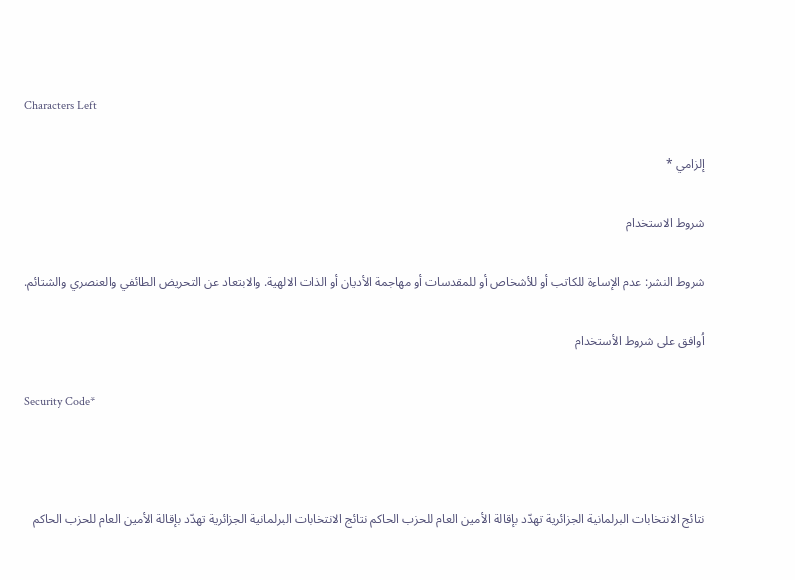Characters Left

إلزامي *

شروط الاستخدام

شروط النشر: عدم الإساءة للكاتب أو للأشخاص أو للمقدسات أو مهاجمة الأديان أو الذات الالهية. والابتعاد عن التحريض الطائفي والعنصري والشتائم.

اُوافق على شروط الأستخدام

Security Code*



نتائج الانتخابات البرلمانية الجزائرية تهدّد بإقالة الأمين العام للحزب الحاكم نتائج الانتخابات البرلمانية الجزائرية تهدّد بإقالة الأمين العام للحزب الحاكم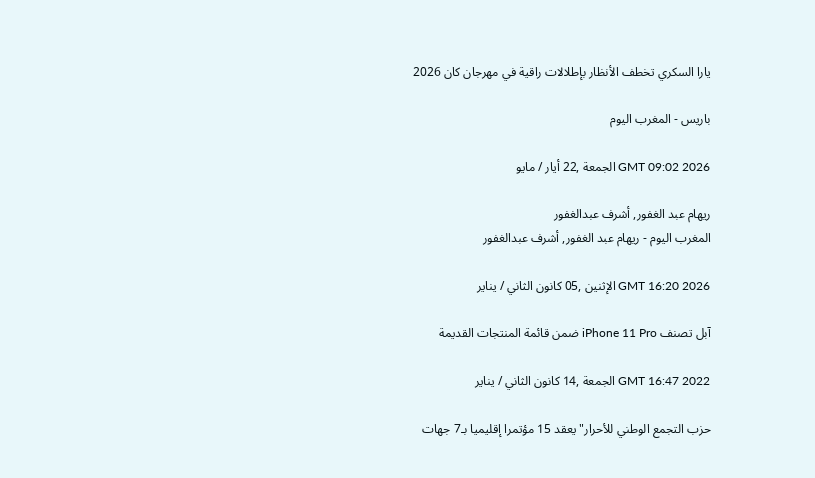يارا السكري تخطف الأنظار بإطلالات راقية في مهرجان كان 2026

باريس - المغرب اليوم

GMT 09:02 2026 الجمعة ,22 أيار / مايو

ريهام عبد الغفور, أشرف عبدالغفور
المغرب اليوم - ريهام عبد الغفور, أشرف عبدالغفور

GMT 16:20 2026 الإثنين ,05 كانون الثاني / يناير

آبل تصنف iPhone 11 Pro ضمن قائمة المنتجات القديمة

GMT 16:47 2022 الجمعة ,14 كانون الثاني / يناير

حزب التجمع الوطني للأحرار" يعقد 15 مؤتمرا إقليميا بـ7 جهات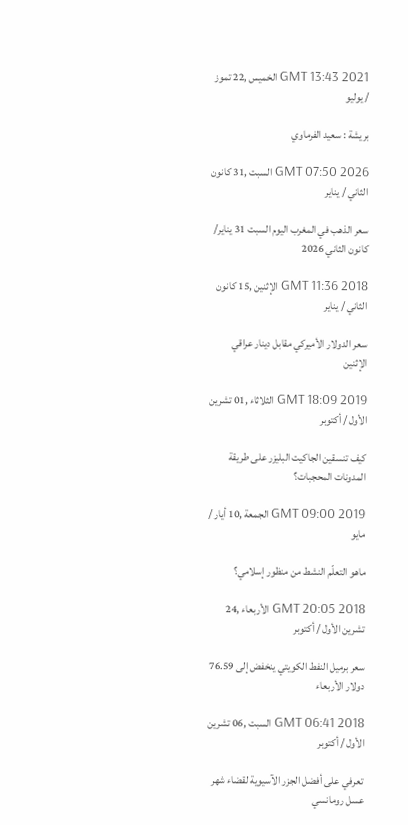GMT 13:43 2021 الخميس ,22 تموز / يوليو

بريشة : سعيد الفرماوي

GMT 07:50 2026 السبت ,31 كانون الثاني / يناير

سعر الذهب في المغرب اليوم السبت 31 يناير/ كانون الثاني 2026

GMT 11:36 2018 الإثنين ,15 كانون الثاني / يناير

سعر الدولار الأميركي مقابل دينار عراقي الإثنين

GMT 18:09 2019 الثلاثاء ,01 تشرين الأول / أكتوبر

كيف تنسقين الجاكيت البليزر على طريقة المدونات المحجبات؟

GMT 09:00 2019 الجمعة ,10 أيار / مايو

ماهو التعلّم النشط من منظور إسلامي؟

GMT 20:05 2018 الأربعاء ,24 تشرين الأول / أكتوبر

سعر برميل النفط الكويتي ينخفض إلى 76.59 دولار الأربعاء

GMT 06:41 2018 السبت ,06 تشرين الأول / أكتوبر

تعرفي على أفضل الجزر الآسيوية لقضاء شهر عسل رومانسي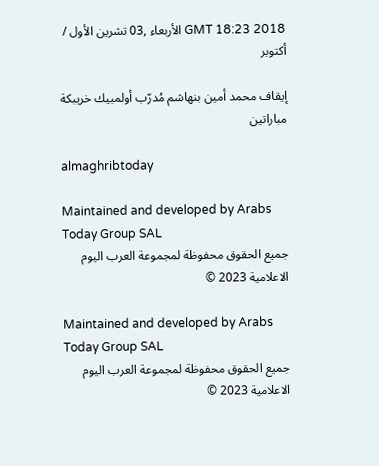GMT 18:23 2018 الأربعاء ,03 تشرين الأول / أكتوبر

إيقاف محمد أمين بنهاشم مُدرّب أولمبيك خريبكة مباراتين

almaghribtoday

Maintained and developed by Arabs Today Group SAL
جميع الحقوق محفوظة لمجموعة العرب اليوم الاعلامية 2023 ©

Maintained and developed by Arabs Today Group SAL
جميع الحقوق محفوظة لمجموعة العرب اليوم الاعلامية 2023 ©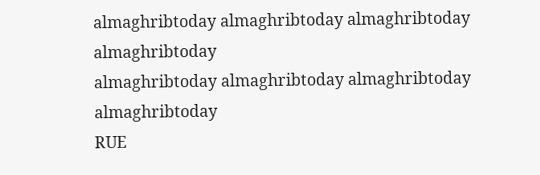almaghribtoday almaghribtoday almaghribtoday almaghribtoday
almaghribtoday almaghribtoday almaghribtoday
almaghribtoday
RUE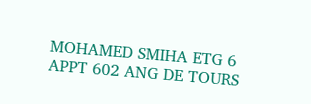MOHAMED SMIHA ETG 6 APPT 602 ANG DE TOURS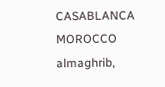CASABLANCA MOROCCO
almaghrib,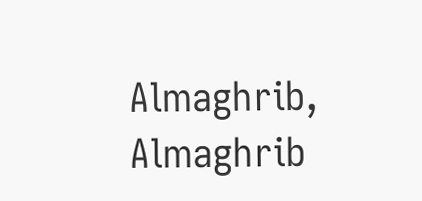Almaghrib, Almaghrib